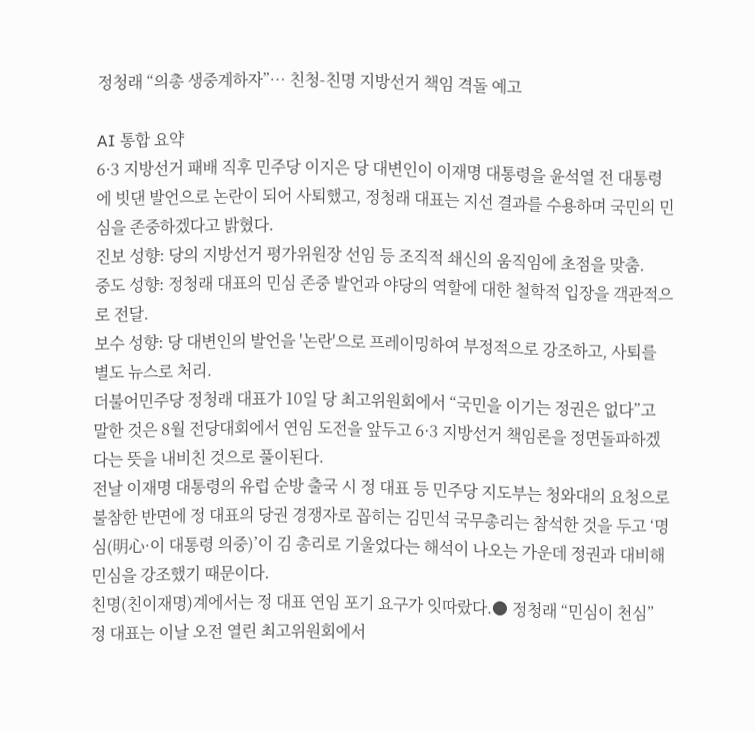정청래 “의총 생중계하자”… 친청-친명 지방선거 책임 격돌 예고

AI 통합 요약
6·3 지방선거 패배 직후 민주당 이지은 당 대변인이 이재명 대통령을 윤석열 전 대통령에 빗댄 발언으로 논란이 되어 사퇴했고, 정청래 대표는 지선 결과를 수용하며 국민의 민심을 존중하겠다고 밝혔다.
진보 성향: 당의 지방선거 평가위원장 선임 등 조직적 쇄신의 움직임에 초점을 맞춤.
중도 성향: 정청래 대표의 민심 존중 발언과 야당의 역할에 대한 철학적 입장을 객관적으로 전달.
보수 성향: 당 대변인의 발언을 '논란'으로 프레이밍하여 부정적으로 강조하고, 사퇴를 별도 뉴스로 처리.
더불어민주당 정청래 대표가 10일 당 최고위원회에서 “국민을 이기는 정권은 없다”고 말한 것은 8월 전당대회에서 연임 도전을 앞두고 6·3 지방선거 책임론을 정면돌파하겠다는 뜻을 내비친 것으로 풀이된다.
전날 이재명 대통령의 유럽 순방 출국 시 정 대표 등 민주당 지도부는 청와대의 요청으로 불참한 반면에 정 대표의 당권 경쟁자로 꼽히는 김민석 국무총리는 참석한 것을 두고 ‘명심(明心·이 대통령 의중)’이 김 총리로 기울었다는 해석이 나오는 가운데 정권과 대비해 민심을 강조했기 때문이다.
친명(친이재명)계에서는 정 대표 연임 포기 요구가 잇따랐다.● 정청래 “민심이 천심” 정 대표는 이날 오전 열린 최고위원회에서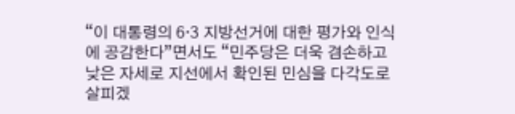“이 대통령의 6·3 지방선거에 대한 평가와 인식에 공감한다”면서도 “민주당은 더욱 겸손하고 낮은 자세로 지선에서 확인된 민심을 다각도로 살피겠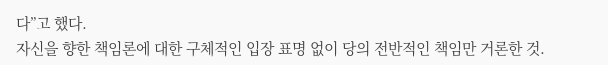다”고 했다.
자신을 향한 책임론에 대한 구체적인 입장 표명 없이 당의 전반적인 책임만 거론한 것.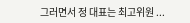그러면서 정 대표는 최고위원 ...